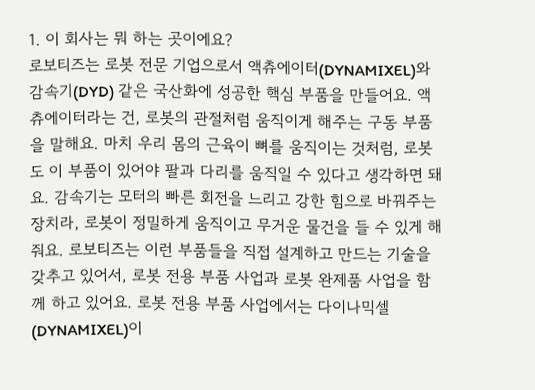1. 이 회사는 뭐 하는 곳이에요?
로보티즈는 로봇 전문 기업으로서 액츄에이터(DYNAMIXEL)와 감속기(DYD) 같은 국산화에 성공한 핵심 부품을 만들어요. 액츄에이터라는 건, 로봇의 관절처럼 움직이게 해주는 구동 부품을 말해요. 마치 우리 몸의 근육이 뼈를 움직이는 것처럼, 로봇도 이 부품이 있어야 팔과 다리를 움직일 수 있다고 생각하면 돼요. 감속기는 모터의 빠른 회전을 느리고 강한 힘으로 바꿔주는 장치라, 로봇이 정밀하게 움직이고 무거운 물건을 들 수 있게 해줘요. 로보티즈는 이런 부품들을 직접 설계하고 만드는 기술을 갖추고 있어서, 로봇 전용 부품 사업과 로봇 완제품 사업을 함께 하고 있어요. 로봇 전용 부품 사업에서는 다이나믹셀(DYNAMIXEL)이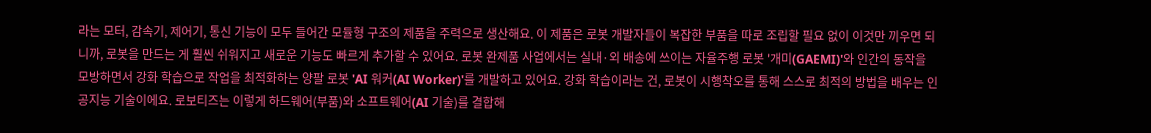라는 모터, 감속기, 제어기, 통신 기능이 모두 들어간 모듈형 구조의 제품을 주력으로 생산해요. 이 제품은 로봇 개발자들이 복잡한 부품을 따로 조립할 필요 없이 이것만 끼우면 되니까, 로봇을 만드는 게 훨씬 쉬워지고 새로운 기능도 빠르게 추가할 수 있어요. 로봇 완제품 사업에서는 실내·외 배송에 쓰이는 자율주행 로봇 '개미(GAEMI)'와 인간의 동작을 모방하면서 강화 학습으로 작업을 최적화하는 양팔 로봇 'AI 워커(AI Worker)'를 개발하고 있어요. 강화 학습이라는 건, 로봇이 시행착오를 통해 스스로 최적의 방법을 배우는 인공지능 기술이에요. 로보티즈는 이렇게 하드웨어(부품)와 소프트웨어(AI 기술)를 결합해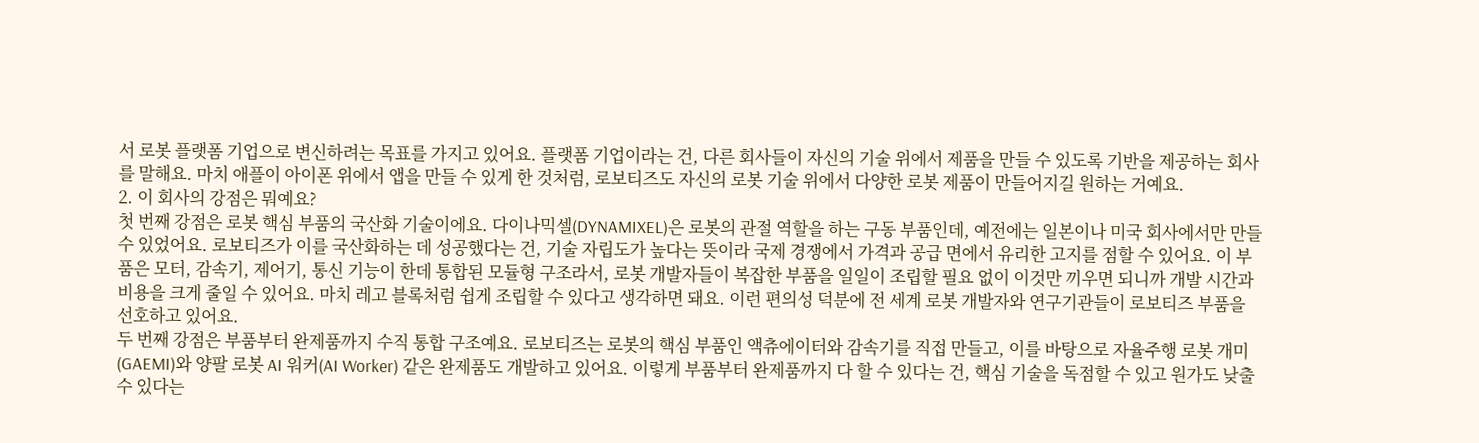서 로봇 플랫폼 기업으로 변신하려는 목표를 가지고 있어요. 플랫폼 기업이라는 건, 다른 회사들이 자신의 기술 위에서 제품을 만들 수 있도록 기반을 제공하는 회사를 말해요. 마치 애플이 아이폰 위에서 앱을 만들 수 있게 한 것처럼, 로보티즈도 자신의 로봇 기술 위에서 다양한 로봇 제품이 만들어지길 원하는 거예요.
2. 이 회사의 강점은 뭐예요?
첫 번째 강점은 로봇 핵심 부품의 국산화 기술이에요. 다이나믹셀(DYNAMIXEL)은 로봇의 관절 역할을 하는 구동 부품인데, 예전에는 일본이나 미국 회사에서만 만들 수 있었어요. 로보티즈가 이를 국산화하는 데 성공했다는 건, 기술 자립도가 높다는 뜻이라 국제 경쟁에서 가격과 공급 면에서 유리한 고지를 점할 수 있어요. 이 부품은 모터, 감속기, 제어기, 통신 기능이 한데 통합된 모듈형 구조라서, 로봇 개발자들이 복잡한 부품을 일일이 조립할 필요 없이 이것만 끼우면 되니까 개발 시간과 비용을 크게 줄일 수 있어요. 마치 레고 블록처럼 쉽게 조립할 수 있다고 생각하면 돼요. 이런 편의성 덕분에 전 세계 로봇 개발자와 연구기관들이 로보티즈 부품을 선호하고 있어요.
두 번째 강점은 부품부터 완제품까지 수직 통합 구조예요. 로보티즈는 로봇의 핵심 부품인 액츄에이터와 감속기를 직접 만들고, 이를 바탕으로 자율주행 로봇 개미(GAEMI)와 양팔 로봇 AI 워커(AI Worker) 같은 완제품도 개발하고 있어요. 이렇게 부품부터 완제품까지 다 할 수 있다는 건, 핵심 기술을 독점할 수 있고 원가도 낮출 수 있다는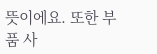뜻이에요. 또한 부품 사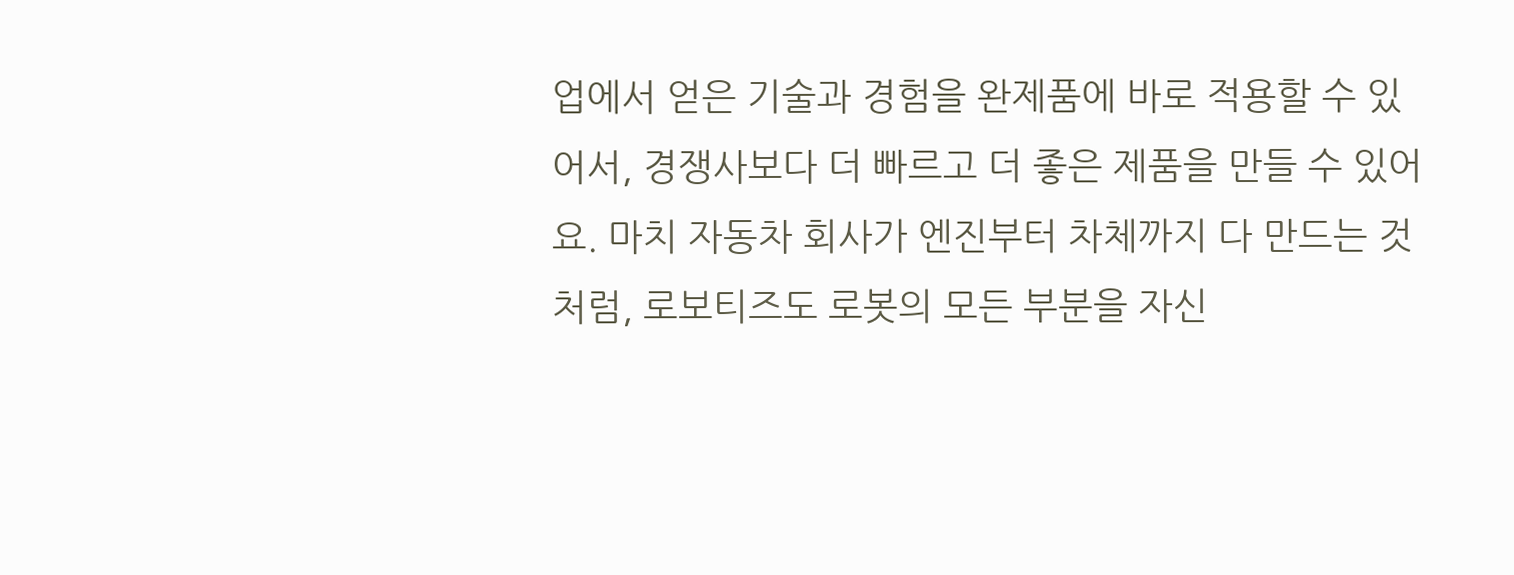업에서 얻은 기술과 경험을 완제품에 바로 적용할 수 있어서, 경쟁사보다 더 빠르고 더 좋은 제품을 만들 수 있어요. 마치 자동차 회사가 엔진부터 차체까지 다 만드는 것처럼, 로보티즈도 로봇의 모든 부분을 자신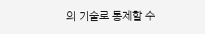의 기술로 통제할 수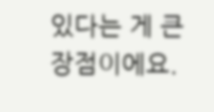있다는 게 큰 장점이에요.